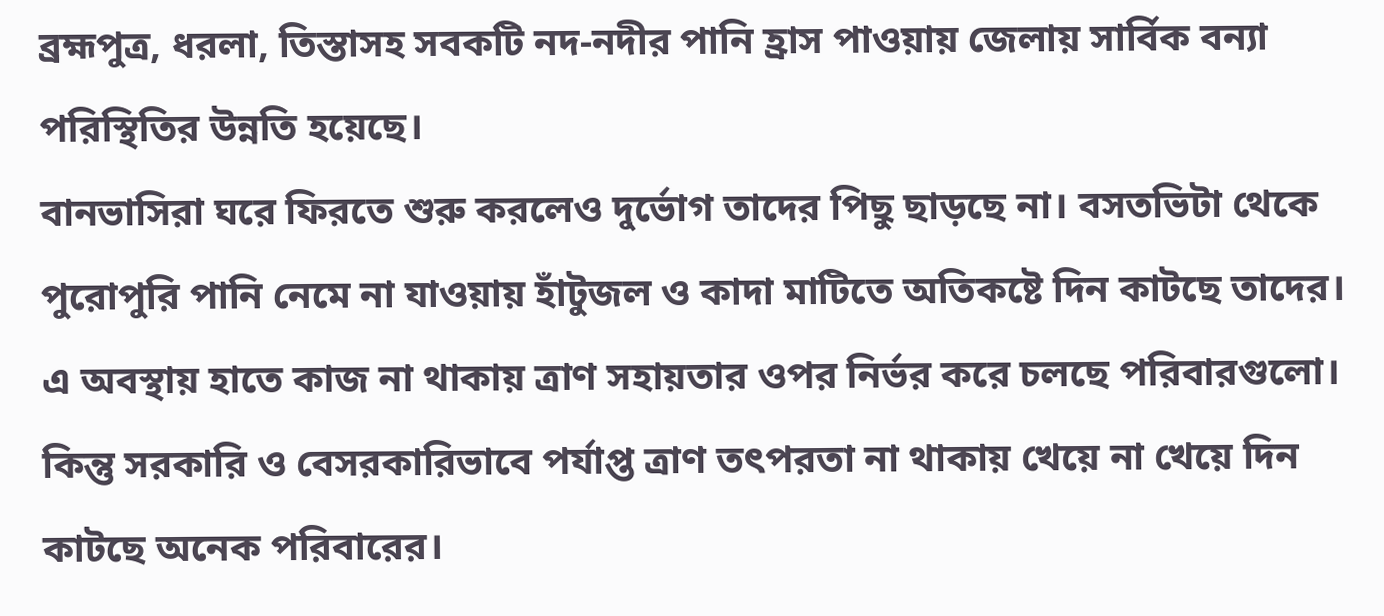ব্রহ্মপুত্র, ধরলা, তিস্তাসহ সবকটি নদ-নদীর পানি হ্রাস পাওয়ায় জেলায় সার্বিক বন্যা পরিস্থিতির উন্নতি হয়েছে।
বানভাসিরা ঘরে ফিরতে শুরু করলেও দুর্ভোগ তাদের পিছু ছাড়ছে না। বসতভিটা থেকে পুরোপুরি পানি নেমে না যাওয়ায় হাঁটুজল ও কাদা মাটিতে অতিকষ্টে দিন কাটছে তাদের। এ অবস্থায় হাতে কাজ না থাকায় ত্রাণ সহায়তার ওপর নির্ভর করে চলছে পরিবারগুলো। কিন্তু সরকারি ও বেসরকারিভাবে পর্যাপ্ত ত্রাণ তৎপরতা না থাকায় খেয়ে না খেয়ে দিন কাটছে অনেক পরিবারের।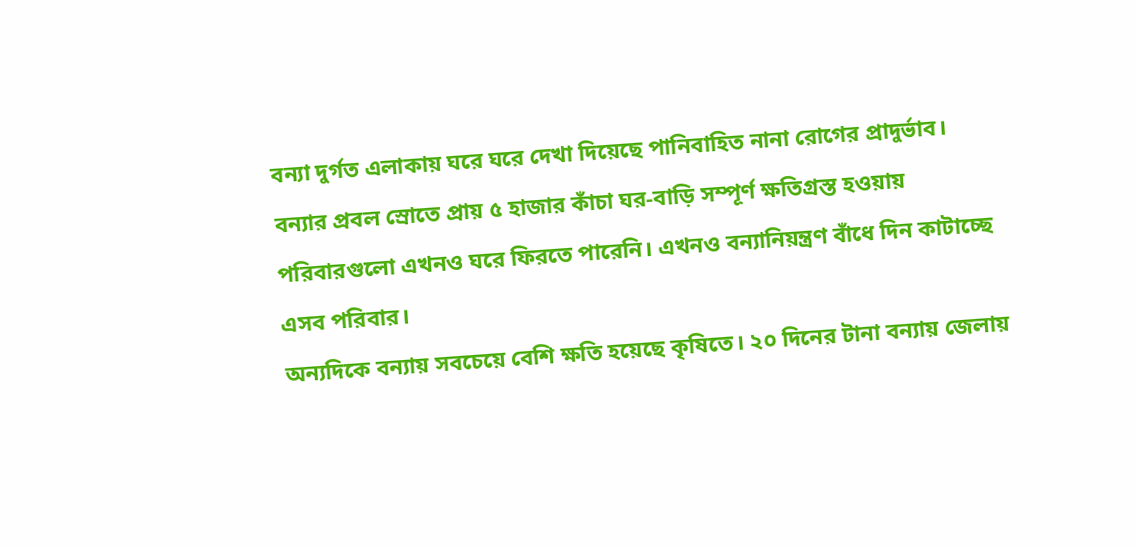বন্যা দুর্গত এলাকায় ঘরে ঘরে দেখা দিয়েছে পানিবাহিত নানা রোগের প্রাদুর্ভাব।
বন্যার প্রবল স্রোতে প্রায় ৫ হাজার কাঁচা ঘর-বাড়ি সম্পূর্ণ ক্ষতিগ্রস্ত হওয়ায় পরিবারগুলো এখনও ঘরে ফিরতে পারেনি। এখনও বন্যানিয়ন্ত্রণ বাঁধে দিন কাটাচ্ছে এসব পরিবার।
অন্যদিকে বন্যায় সবচেয়ে বেশি ক্ষতি হয়েছে কৃষিতে। ২০ দিনের টানা বন্যায় জেলায়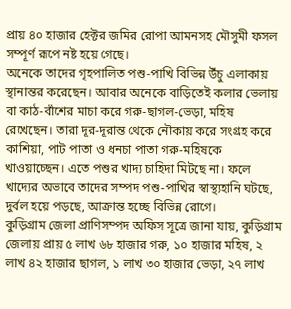প্রায় ৪০ হাজার হেক্টর জমির রোপা আমনসহ মৌসুমী ফসল সম্পূর্ণ রূপে নষ্ট হয়ে গেছে।
অনেকে তাদের গৃহপালিত পশু-পাখি বিভিন্ন উঁচু এলাকায় স্থানান্তর করেছেন। আবার অনেকে বাড়িতেই কলার ভেলায় বা কাঠ-বাঁশের মাচা করে গরু-ছাগল-ভেড়া, মহিষ রেখেছেন। তারা দূর-দূরান্ত থেকে নৌকায় করে সংগ্রহ করে কাশিয়া, পাট পাতা ও ধনচা পাতা গরু-মহিষকে খাওয়াচ্ছেন। এতে পশুর খাদ্য চাহিদা মিটছে না। ফলে খাদ্যের অভাবে তাদের সম্পদ পশু-পাখির স্বাস্থ্যহানি ঘটছে, দুর্বল হয়ে পড়ছে, আক্রান্ত হচ্ছে বিভিন্ন রোগে।
কুড়িগ্রাম জেলা প্রাণিসম্পদ অফিস সূত্রে জানা যায়, কুড়িগ্রাম জেলায় প্রায় ৫ লাখ ৬৮ হাজার গরু, ১০ হাজার মহিষ, ২ লাখ ৪২ হাজার ছাগল, ১ লাখ ৩০ হাজার ভেড়া, ২৭ লাখ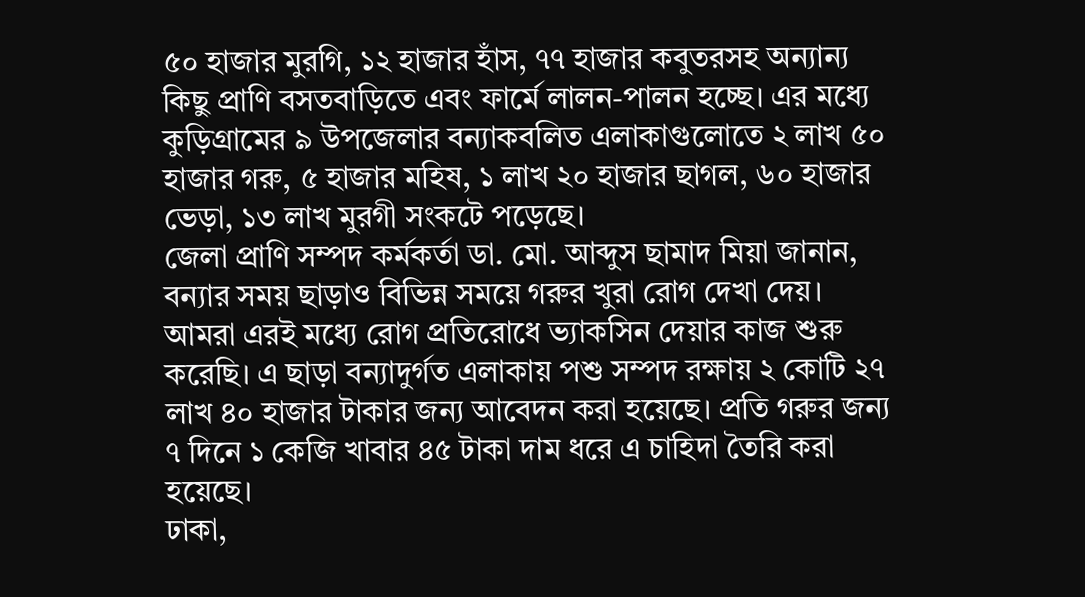৫০ হাজার মুরগি, ১২ হাজার হাঁস, ৭৭ হাজার কবুতরসহ অন্যান্য কিছু প্রাণি বসতবাড়িতে এবং ফার্মে লালন-পালন হচ্ছে। এর মধ্যে কুড়িগ্রামের ৯ উপজেলার বন্যাকবলিত এলাকাগুলোতে ২ লাখ ৫০ হাজার গরু, ৫ হাজার মহিষ, ১ লাখ ২০ হাজার ছাগল, ৬০ হাজার ভেড়া, ১৩ লাখ মুরগী সংকটে পড়েছে।
জেলা প্রাণি সম্পদ কর্মকর্তা ডা. মো. আব্দুস ছামাদ মিয়া জানান, বন্যার সময় ছাড়াও বিভিন্ন সময়ে গরুর খুরা রোগ দেখা দেয়। আমরা এরই মধ্যে রোগ প্রতিরোধে ভ্যাকসিন দেয়ার কাজ শুরু করেছি। এ ছাড়া বন্যাদুর্গত এলাকায় পশু সম্পদ রক্ষায় ২ কোটি ২৭ লাখ ৪০ হাজার টাকার জন্য আবেদন করা হয়েছে। প্রতি গরুর জন্য ৭ দিনে ১ কেজি খাবার ৪৫ টাকা দাম ধরে এ চাহিদা তৈরি করা হয়েছে।
ঢাকা,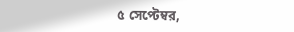৫ সেপ্টেম্বর,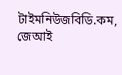টাইমনিউজবিডি.কম, জেআই